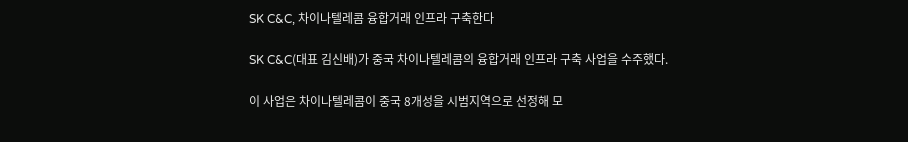SK C&C, 차이나텔레콤 융합거래 인프라 구축한다

SK C&C(대표 김신배)가 중국 차이나텔레콤의 융합거래 인프라 구축 사업을 수주했다.

이 사업은 차이나텔레콤이 중국 8개성을 시범지역으로 선정해 모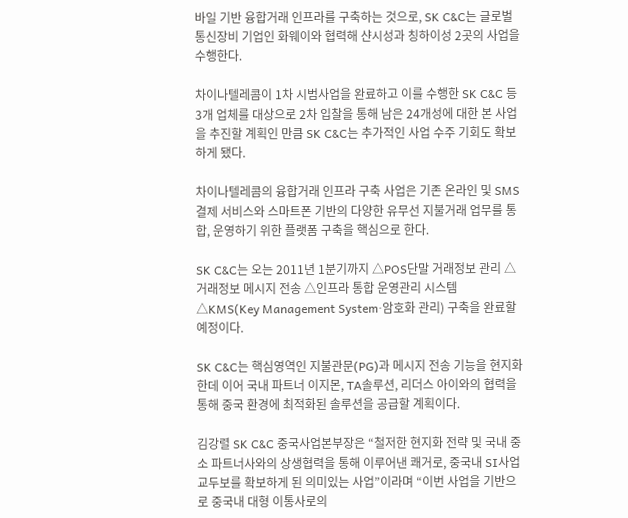바일 기반 융합거래 인프라를 구축하는 것으로, SK C&C는 글로벌 통신장비 기업인 화웨이와 협력해 샨시성과 칭하이성 2곳의 사업을 수행한다.

차이나텔레콤이 1차 시범사업을 완료하고 이를 수행한 SK C&C 등 3개 업체를 대상으로 2차 입찰을 통해 남은 24개성에 대한 본 사업을 추진할 계획인 만큼 SK C&C는 추가적인 사업 수주 기회도 확보하게 됐다.

차이나텔레콤의 융합거래 인프라 구축 사업은 기존 온라인 및 SMS 결제 서비스와 스마트폰 기반의 다양한 유무선 지불거래 업무를 통합, 운영하기 위한 플랫폼 구축을 핵심으로 한다.

SK C&C는 오는 2011년 1분기까지 △POS단말 거래정보 관리 △거래정보 메시지 전송 △인프라 통합 운영관리 시스템 △KMS(Key Management System·암호화 관리) 구축을 완료할 예정이다.

SK C&C는 핵심영역인 지불관문(PG)과 메시지 전송 기능을 현지화한데 이어 국내 파트너 이지몬, TA솔루션, 리더스 아이와의 협력을 통해 중국 환경에 최적화된 솔루션을 공급할 계획이다.

김강렬 SK C&C 중국사업본부장은 “철저한 현지화 전략 및 국내 중소 파트너사와의 상생협력을 통해 이루어낸 쾌거로, 중국내 SI사업 교두보를 확보하게 된 의미있는 사업”이라며 “이번 사업을 기반으로 중국내 대형 이통사로의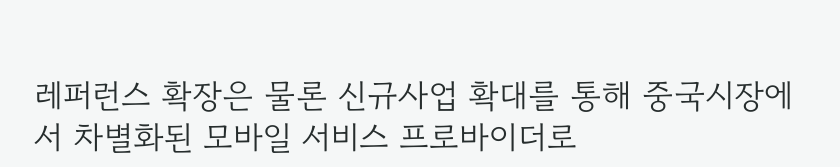레퍼런스 확장은 물론 신규사업 확대를 통해 중국시장에서 차별화된 모바일 서비스 프로바이더로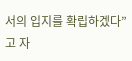서의 입지를 확립하겠다”고 자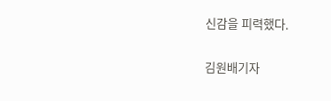신감을 피력했다.

김원배기자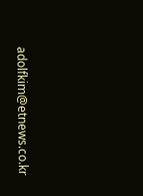adolfkim@etnews.co.kr